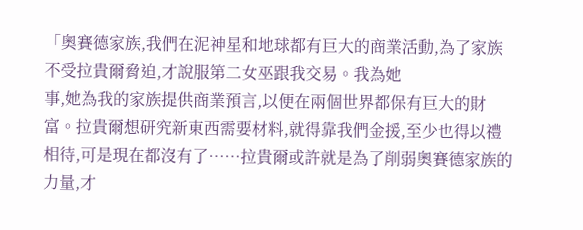「奧賽德家族,我們在泥神星和地球都有巨大的商業活動,為了家族不受拉貴爾脅迫,才說服第二女巫跟我交易。我為她
事,她為我的家族提供商業預言,以便在兩個世界都保有巨大的財富。拉貴爾想研究新東西需要材料,就得靠我們金援,至少也得以禮相待,可是現在都沒有了……拉貴爾或許就是為了削弱奧賽德家族的力量,才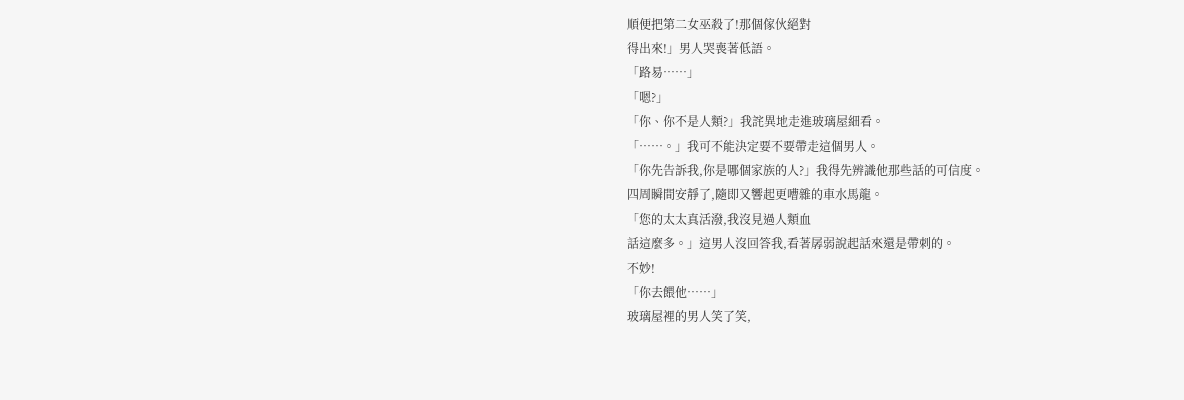順便把第二女巫殺了!那個傢伙絕對
得出來!」男人哭喪著低語。
「路易……」
「嗯?」
「你、你不是人類?」我詫異地走進玻璃屋細看。
「……。」我可不能決定要不要帶走這個男人。
「你先告訴我,你是哪個家族的人?」我得先辨識他那些話的可信度。
四周瞬間安靜了,隨即又響起更嘈雜的車水馬龍。
「您的太太真活潑,我沒見過人類血
話這麼多。」這男人沒回答我,看著孱弱說起話來還是帶刺的。
不妙!
「你去餵他……」
玻璃屋裡的男人笑了笑,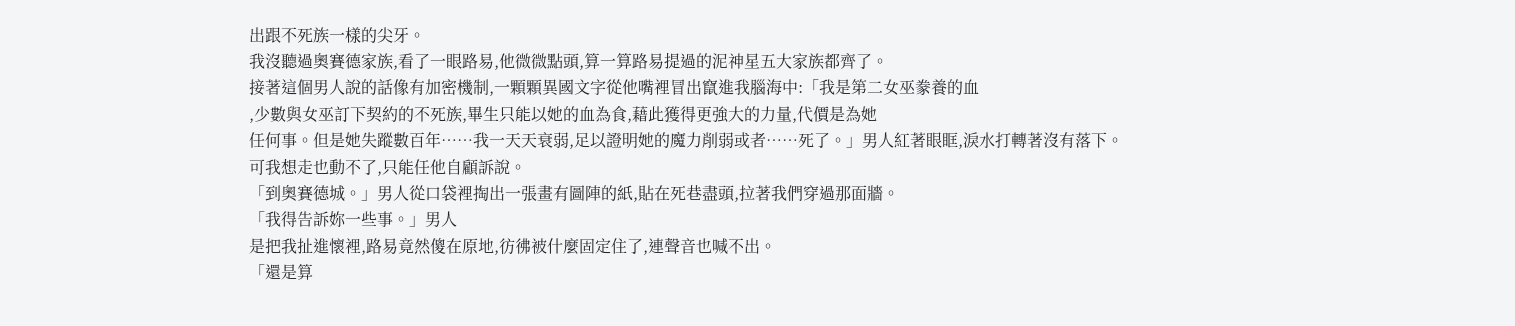出跟不死族一樣的尖牙。
我沒聽過奧賽德家族,看了一眼路易,他微微點頭,算一算路易提過的泥神星五大家族都齊了。
接著這個男人說的話像有加密機制,一顆顆異國文字從他嘴裡冒出竄進我腦海中:「我是第二女巫豢養的血
,少數與女巫訂下契約的不死族,畢生只能以她的血為食,藉此獲得更強大的力量,代價是為她
任何事。但是她失蹤數百年……我一天天衰弱,足以證明她的魔力削弱或者……死了。」男人紅著眼眶,淚水打轉著沒有落下。
可我想走也動不了,只能任他自顧訴說。
「到奧賽德城。」男人從口袋裡掏出一張畫有圖陣的紙,貼在死巷盡頭,拉著我們穿過那面牆。
「我得告訴妳一些事。」男人
是把我扯進懷裡,路易竟然傻在原地,彷彿被什麼固定住了,連聲音也喊不出。
「還是算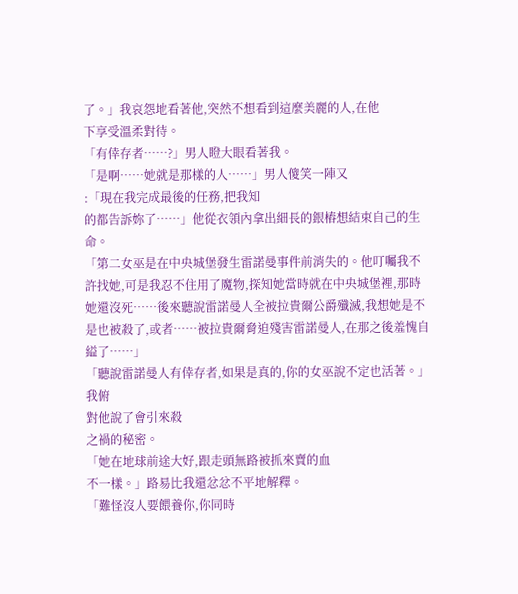了。」我哀怨地看著他,突然不想看到這麼美麗的人,在他
下享受溫柔對待。
「有倖存者……?」男人瞪大眼看著我。
「是啊……她就是那樣的人……」男人傻笑一陣又
:「現在我完成最後的任務,把我知
的都告訴妳了……」他從衣領內拿出細長的銀樁想結束自己的生命。
「第二女巫是在中央城堡發生雷諾曼事件前消失的。他叮囑我不許找她,可是我忍不住用了魔物,探知她當時就在中央城堡裡,那時她還沒死……後來聽說雷諾曼人全被拉貴爾公爵殲滅,我想她是不是也被殺了,或者……被拉貴爾脅迫殘害雷諾曼人,在那之後羞愧自縊了……」
「聽說雷諾曼人有倖存者,如果是真的,你的女巫說不定也活著。」我俯
對他說了會引來殺
之禍的秘密。
「她在地球前途大好,跟走頭無路被抓來賣的血
不一樣。」路易比我還忿忿不平地解釋。
「難怪沒人要餵養你,你同時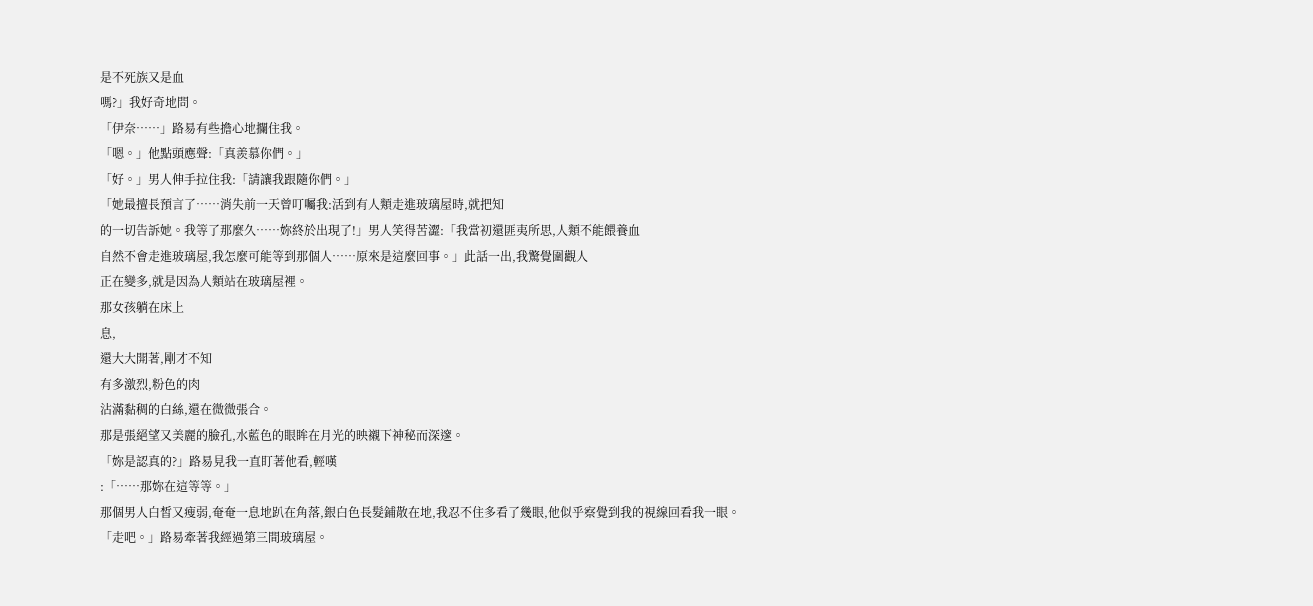是不死族又是血
嗎?」我好奇地問。
「伊奈……」路易有些擔心地攔住我。
「嗯。」他點頭應聲:「真羨慕你們。」
「好。」男人伸手拉住我:「請讓我跟隨你們。」
「她最擅長預言了……消失前一天曾叮囑我:活到有人類走進玻璃屋時,就把知
的一切告訴她。我等了那麼久……妳終於出現了!」男人笑得苦澀:「我當初還匪夷所思,人類不能餵養血
自然不會走進玻璃屋,我怎麼可能等到那個人……原來是這麼回事。」此話一出,我驚覺圍觀人
正在變多,就是因為人類站在玻璃屋裡。
那女孩躺在床上
息,
還大大開著,剛才不知
有多激烈,粉色的肉
沾滿黏稠的白絲,還在微微張合。
那是張絕望又美麗的臉孔,水藍色的眼眸在月光的映襯下神秘而深邃。
「妳是認真的?」路易見我一直盯著他看,輕嘆
:「……那妳在這等等。」
那個男人白皙又瘦弱,奄奄一息地趴在角落,銀白色長髮鋪散在地,我忍不住多看了幾眼,他似乎察覺到我的視線回看我一眼。
「走吧。」路易牽著我經過第三間玻璃屋。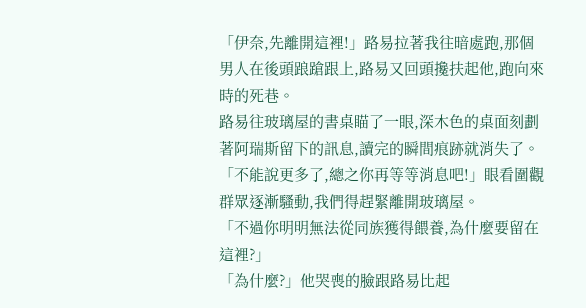「伊奈,先離開這裡!」路易拉著我往暗處跑,那個男人在後頭踉蹌跟上,路易又回頭攙扶起他,跑向來時的死巷。
路易往玻璃屋的書桌瞄了一眼,深木色的桌面刻劃著阿瑞斯留下的訊息,讀完的瞬間痕跡就消失了。
「不能說更多了,總之你再等等消息吧!」眼看圍觀群眾逐漸騷動,我們得趕緊離開玻璃屋。
「不過你明明無法從同族獲得餵養,為什麼要留在這裡?」
「為什麼?」他哭喪的臉跟路易比起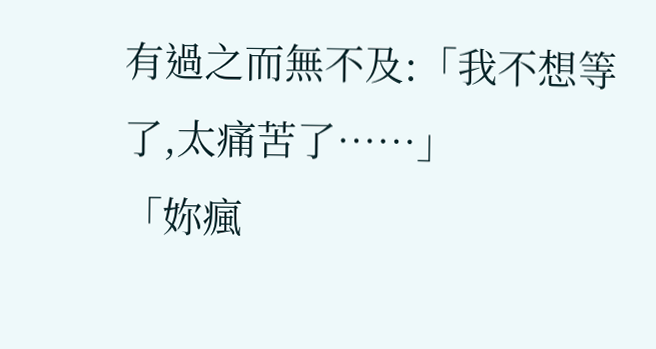有過之而無不及:「我不想等了,太痛苦了……」
「妳瘋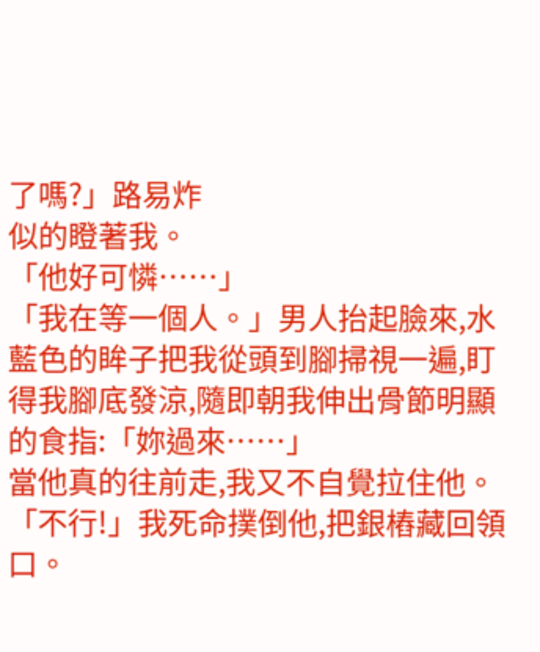了嗎?」路易炸
似的瞪著我。
「他好可憐……」
「我在等一個人。」男人抬起臉來,水藍色的眸子把我從頭到腳掃視一遍,盯得我腳底發涼,隨即朝我伸出骨節明顯的食指:「妳過來……」
當他真的往前走,我又不自覺拉住他。
「不行!」我死命撲倒他,把銀樁藏回領口。